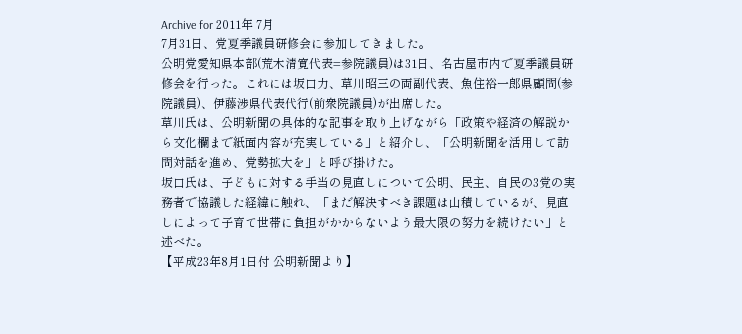Archive for 2011年 7月
7月31日、党夏季議員研修会に参加してきました。
公明党愛知県本部(荒木清寛代表=参院議員)は31日、名古屋市内で夏季議員研修会を行った。これには坂口力、草川昭三の両副代表、魚住裕一郎県顧問(参院議員)、伊藤渉県代表代行(前衆院議員)が出席した。
草川氏は、公明新聞の具体的な記事を取り上げながら「政策や経済の解説から文化欄まで紙面内容が充実している」と紹介し、「公明新聞を活用して訪問対話を進め、党勢拡大を」と呼び掛けた。
坂口氏は、子どもに対する手当の見直しについて公明、民主、自民の3党の実務者で協議した経緯に触れ、「まだ解決すべき課題は山積しているが、見直しによって子育て世帯に負担がかからないよう最大限の努力を続けたい」と述べた。
【平成23年8月1日付 公明新聞より】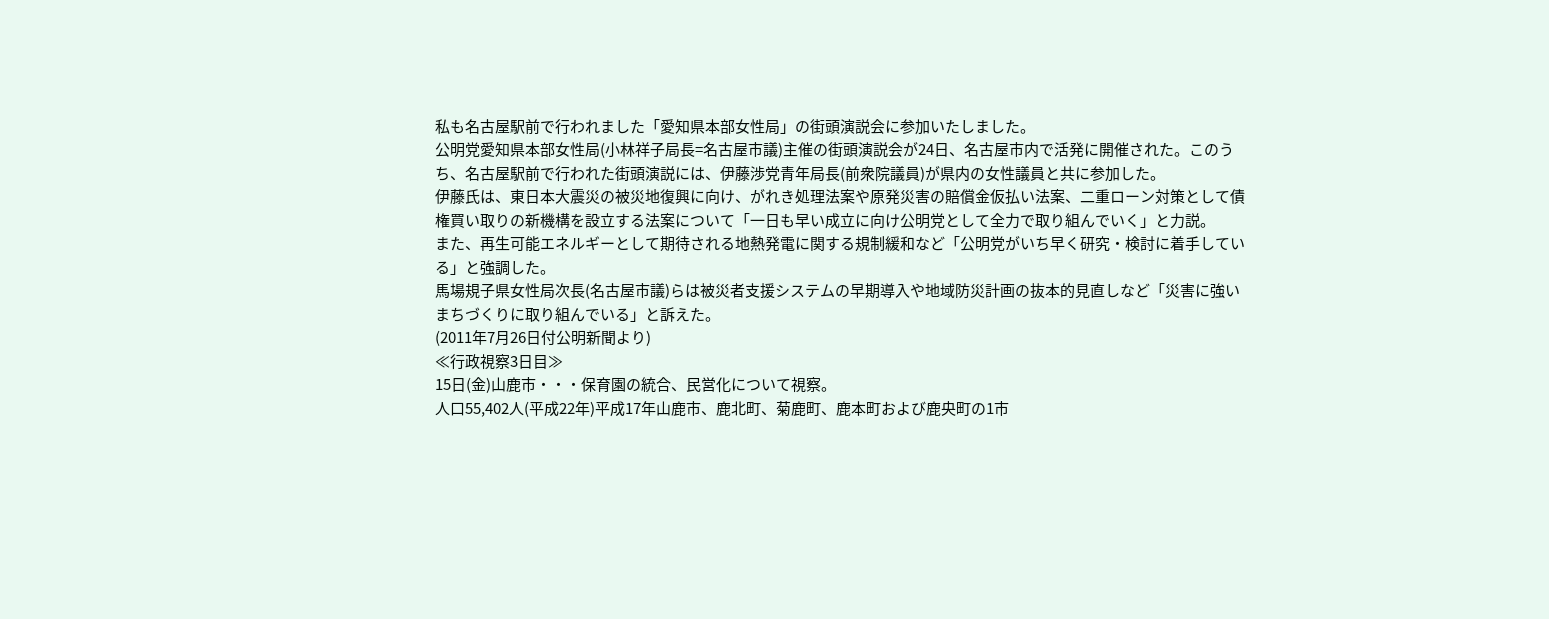私も名古屋駅前で行われました「愛知県本部女性局」の街頭演説会に参加いたしました。
公明党愛知県本部女性局(小林祥子局長=名古屋市議)主催の街頭演説会が24日、名古屋市内で活発に開催された。このうち、名古屋駅前で行われた街頭演説には、伊藤渉党青年局長(前衆院議員)が県内の女性議員と共に参加した。
伊藤氏は、東日本大震災の被災地復興に向け、がれき処理法案や原発災害の賠償金仮払い法案、二重ローン対策として債権買い取りの新機構を設立する法案について「一日も早い成立に向け公明党として全力で取り組んでいく」と力説。
また、再生可能エネルギーとして期待される地熱発電に関する規制緩和など「公明党がいち早く研究・検討に着手している」と強調した。
馬場規子県女性局次長(名古屋市議)らは被災者支援システムの早期導入や地域防災計画の抜本的見直しなど「災害に強いまちづくりに取り組んでいる」と訴えた。
(2011年7月26日付公明新聞より)
≪行政視察3日目≫
15日(金)山鹿市・・・保育園の統合、民営化について視察。
人口55,402人(平成22年)平成17年山鹿市、鹿北町、菊鹿町、鹿本町および鹿央町の1市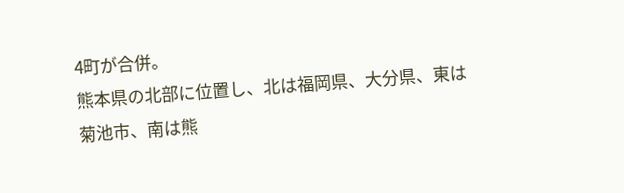4町が合併。
熊本県の北部に位置し、北は福岡県、大分県、東は菊池市、南は熊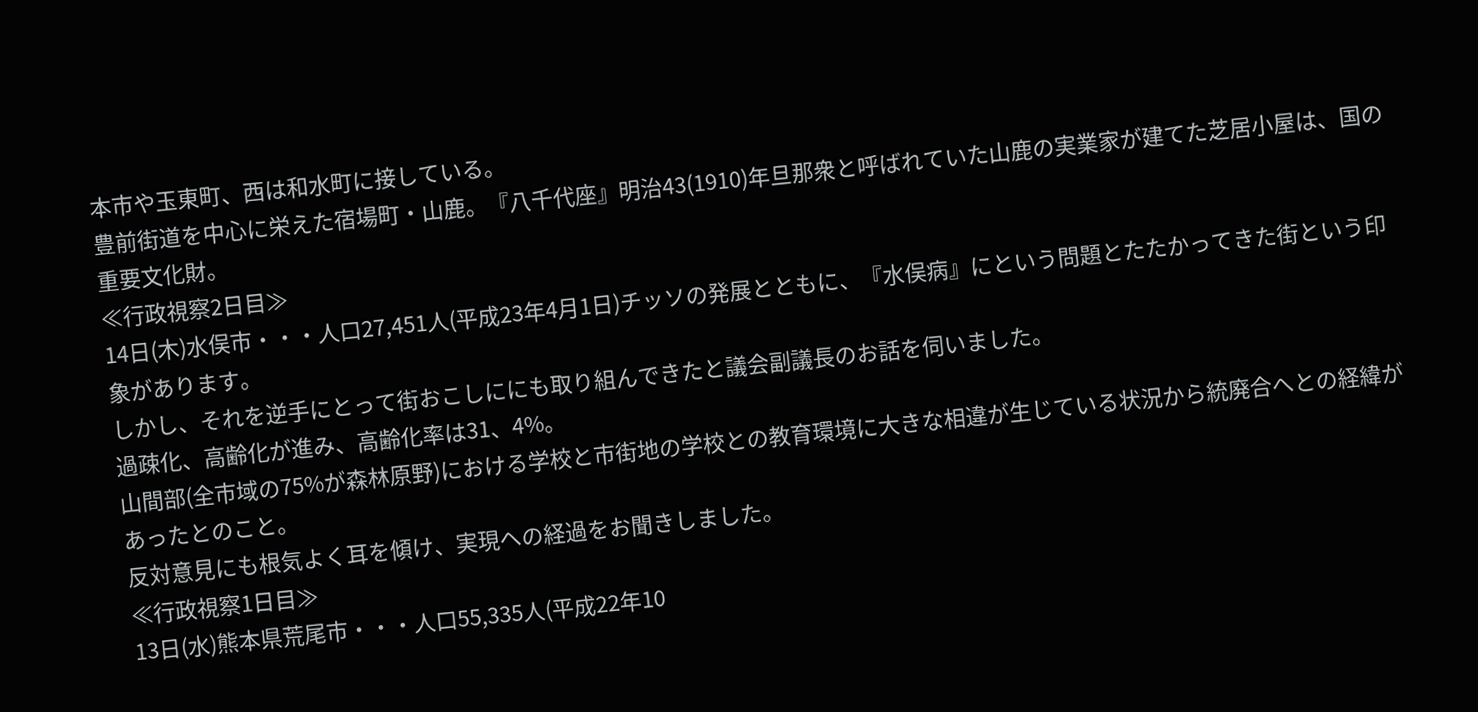本市や玉東町、西は和水町に接している。
豊前街道を中心に栄えた宿場町・山鹿。『八千代座』明治43(1910)年旦那衆と呼ばれていた山鹿の実業家が建てた芝居小屋は、国の重要文化財。
≪行政視察2日目≫
14日(木)水俣市・・・人口27,451人(平成23年4月1日)チッソの発展とともに、『水俣病』にという問題とたたかってきた街という印象があります。
しかし、それを逆手にとって街おこしににも取り組んできたと議会副議長のお話を伺いました。
過疎化、高齢化が進み、高齢化率は31、4%。
山間部(全市域の75%が森林原野)における学校と市街地の学校との教育環境に大きな相違が生じている状況から統廃合へとの経緯があったとのこと。
反対意見にも根気よく耳を傾け、実現への経過をお聞きしました。
≪行政視察1日目≫
13日(水)熊本県荒尾市・・・人口55,335人(平成22年10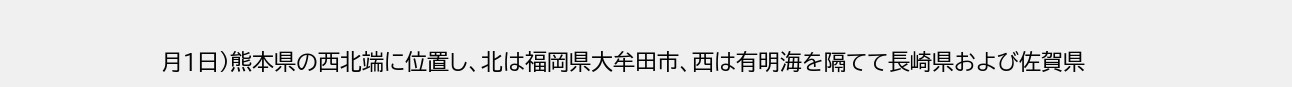月1日)熊本県の西北端に位置し、北は福岡県大牟田市、西は有明海を隔てて長崎県および佐賀県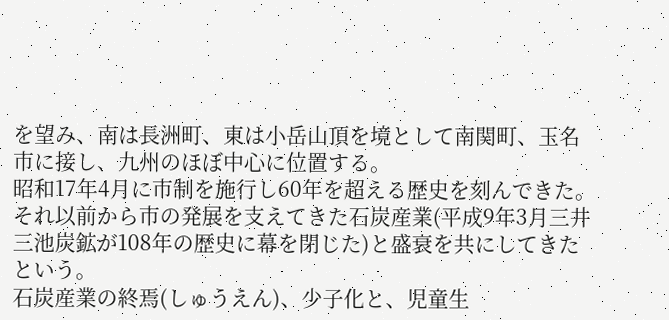を望み、南は長洲町、東は小岳山頂を境として南関町、玉名市に接し、九州のほぼ中心に位置する。
昭和17年4月に市制を施行し60年を超える歴史を刻んできた。それ以前から市の発展を支えてきた石炭産業(平成9年3月三井三池炭鉱が108年の歴史に幕を閉じた)と盛衰を共にしてきたという。
石炭産業の終焉(しゅうえん)、少子化と、児童生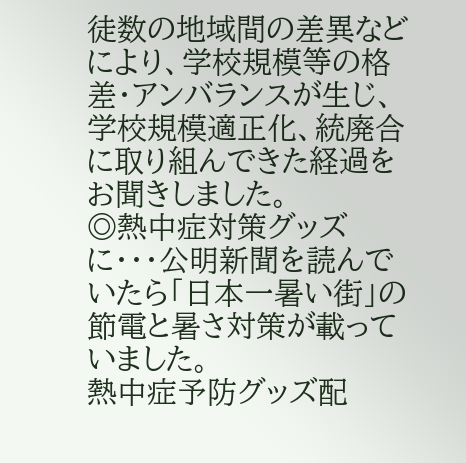徒数の地域間の差異などにより、学校規模等の格差・アンバランスが生じ、学校規模適正化、統廃合に取り組んできた経過をお聞きしました。
◎熱中症対策グッズに・・・公明新聞を読んでいたら「日本一暑い街」の節電と暑さ対策が載っていました。
熱中症予防グッズ配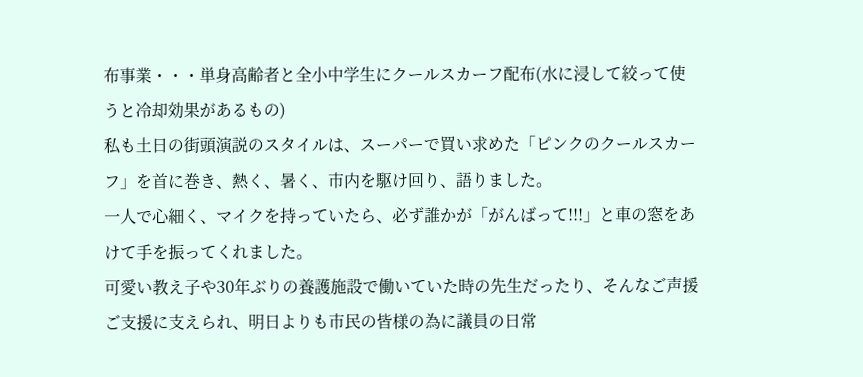布事業・・・単身高齢者と全小中学生にクールスカーフ配布(水に浸して絞って使うと冷却効果があるもの)
私も土日の街頭演説のスタイルは、スーパーで買い求めた「ピンクのクールスカーフ」を首に巻き、熱く、暑く、市内を駆け回り、語りました。
一人で心細く、マイクを持っていたら、必ず誰かが「がんばって!!!」と車の窓をあけて手を振ってくれました。
可愛い教え子や30年ぶりの養護施設で働いていた時の先生だったり、そんなご声援ご支援に支えられ、明日よりも市民の皆様の為に議員の日常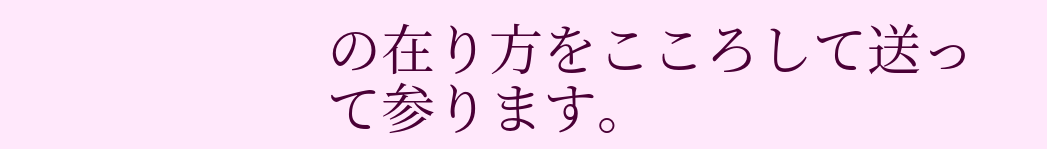の在り方をこころして送って参ります。